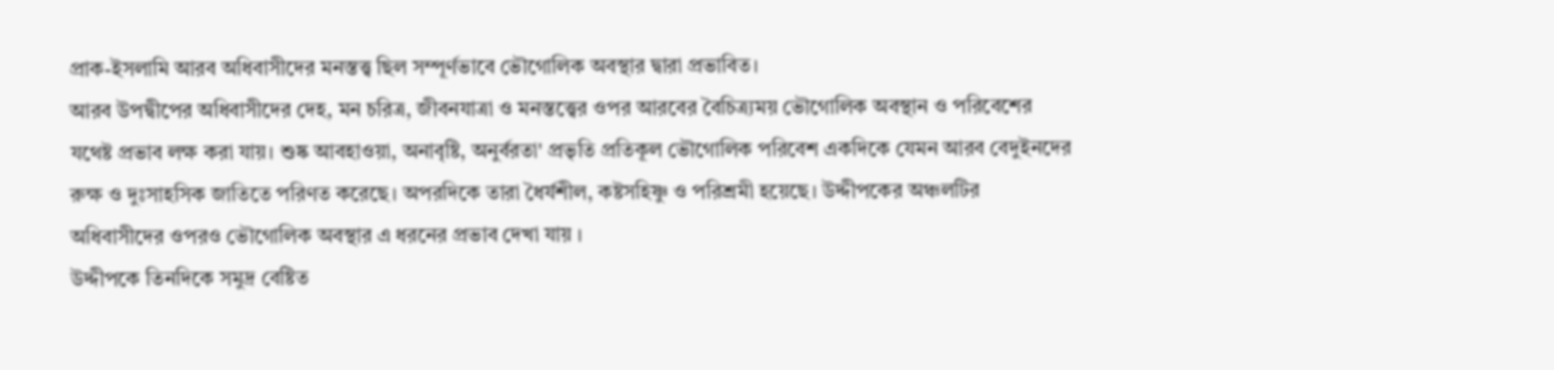প্রাক-ইসলামি আরব অধিবাসীদের মনস্তত্ত্ব ছিল সম্পূর্ণভাবে ভৌগোলিক অবস্থার দ্বারা প্রভাবিত।
আরব উপদ্বীপের অধিবাসীদের দেহ, মন চরিত্র, জীবনযাত্রা ও মনস্তত্ত্বের ওপর আরবের বৈচিত্র্যময় ভৌগোলিক অবস্থান ও পরিবেশের যথেষ্ট প্রভাব লক্ষ করা যায়। শুষ্ক আবহাওয়া, অনাবৃষ্টি, অনুর্বরতা' প্রভৃতি প্রতিকূল ভৌগোলিক পরিবেশ একদিকে যেমন আরব বেদুইনদের রুক্ষ ও দুঃসাহসিক জাতিতে পরিণত করেছে। অপরদিকে তারা ধৈর্যশীল, কষ্টসহিষ্ণু ও পরিশ্রমী হয়েছে। উদ্দীপকের অঞ্চলটির অধিবাসীদের ওপরও ভৌগোলিক অবস্থার এ ধরনের প্রভাব দেখা যায় ।
উদ্দীপকে তিনদিকে সমুদ্র বেষ্টিত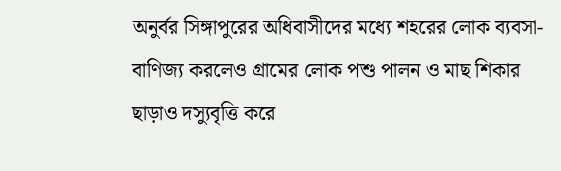অনুর্বর সিঙ্গাপুরের অধিবাসীদের মধ্যে শহরের লোক ব্যবসা-বাণিজ্য করলেও গ্রামের লোক পশু পালন ও মাছ শিকার ছাড়াও দস্যুবৃত্তি করে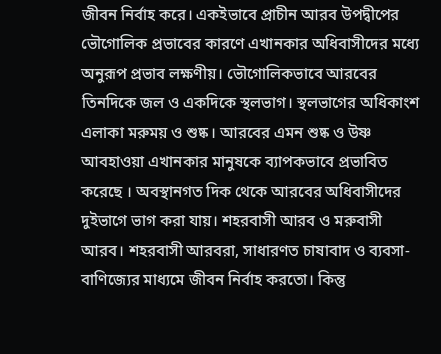জীবন নির্বাহ করে। একইভাবে প্রাচীন আরব উপদ্বীপের ভৌগোলিক প্রভাবের কারণে এখানকার অধিবাসীদের মধ্যে অনুরূপ প্রভাব লক্ষণীয়। ভৌগোলিকভাবে আরবের তিনদিকে জল ও একদিকে স্থলভাগ। স্থলভাগের অধিকাংশ এলাকা মরুময় ও শুষ্ক। আরবের এমন শুষ্ক ও উষ্ণ আবহাওয়া এখানকার মানুষকে ব্যাপকভাবে প্রভাবিত করেছে । অবস্থানগত দিক থেকে আরবের অধিবাসীদের দুইভাগে ভাগ করা যায়। শহরবাসী আরব ও মরুবাসী আরব। শহরবাসী আরবরা, সাধারণত চাষাবাদ ও ব্যবসা-বাণিজ্যের মাধ্যমে জীবন নির্বাহ করতো। কিন্তু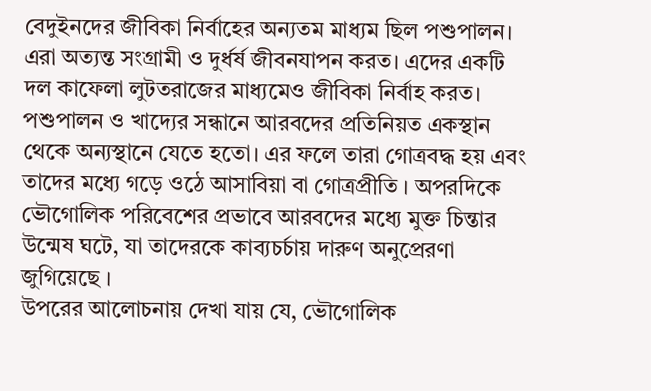বেদুইনদের জীবিকা নির্বাহের অন্যতম মাধ্যম ছিল পশুপালন। এরা অত্যন্ত সংগ্রামী ও দুর্ধর্ষ জীবনযাপন করত। এদের একটি দল কাফেলা লুটতরাজের মাধ্যমেও জীবিকা নির্বাহ করত। পশুপালন ও খাদ্যের সন্ধানে আরবদের প্রতিনিয়ত একস্থান থেকে অন্যস্থানে যেতে হতো। এর ফলে তারা গোত্রবদ্ধ হয় এবং তাদের মধ্যে গড়ে ওঠে আসাবিয়া বা গোত্রপ্রীতি । অপরদিকে ভৌগোলিক পরিবেশের প্রভাবে আরবদের মধ্যে মুক্ত চিন্তার উন্মেষ ঘটে, যা তাদেরকে কাব্যচর্চায় দারুণ অনুপ্রেরণা জুগিয়েছে ।
উপরের আলোচনায় দেখা যায় যে, ভৌগোলিক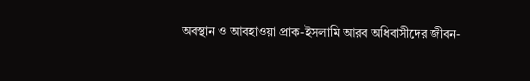অবস্থান ও আবহাওয়া প্রাক-ইসলামি আরব অধিবাসীদের জীবন-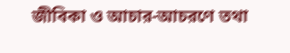জীবিকা ও আচার-আচরণে তথা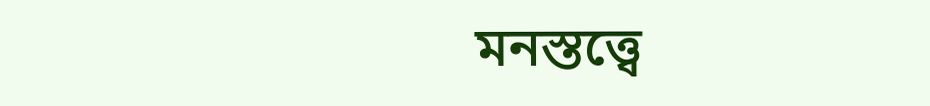মনস্তত্ত্বে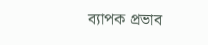ব্যাপক প্রভাব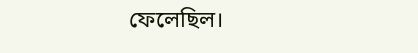ফেলেছিল।